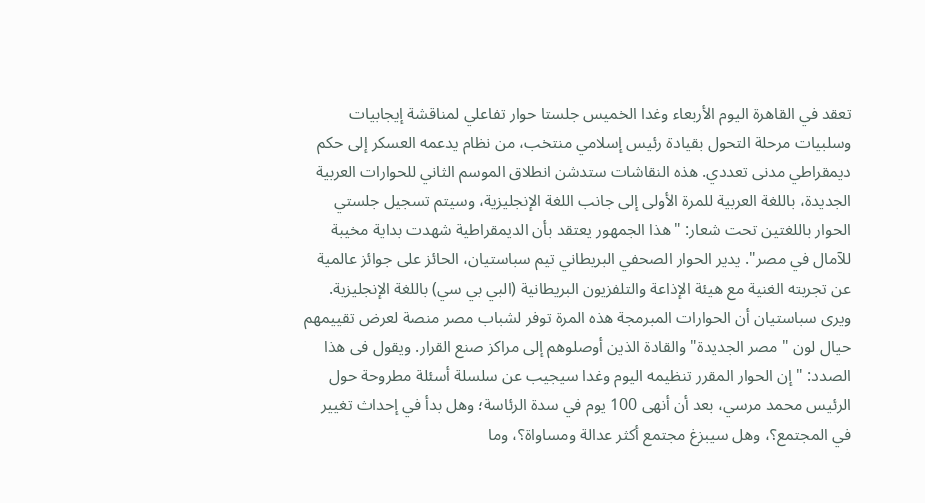تعقد في القاهرة اليوم الأربعاء وغدا الخميس جلستا حوار تفاعلي لمناقشة إيجابيات وسلبيات مرحلة التحول بقيادة رئيس إسلامي منتخب، من نظام يدعمه العسكر إلى حكم ديمقراطي مدنى تعددي. هذه النقاشات ستدشن انطلاق الموسم الثاني للحوارات العربية الجديدة، باللغة العربية للمرة الأولى إلى جانب اللغة الإنجليزية، وسيتم تسجيل جلستي الحوار باللغتين تحت شعار: "هذا الجمهور يعتقد بأن الديمقراطية شهدت بداية مخيبة للآمال في مصر". يدير الحوار الصحفي البريطاني تيم سباستيان، الحائز على جوائز عالمية عن تجربته الغنية مع هيئة الإذاعة والتلفزيون البريطانية (البي بي سي) باللغة الإنجليزية. ويرى سباستيان أن الحوارات المبرمجة هذه المرة توفر لشباب مصر منصة لعرض تقييمهم حيال لون "مصر الجديدة" والقادة الذين أوصلوهم إلى مراكز صنع القرار. ويقول فى هذا الصدد: "إن الحوار المقرر تنظيمه اليوم وغدا سيجيب عن سلسلة أسئلة مطروحة حول الرئيس محمد مرسي، بعد أن أنهى 100 يوم في سدة الرئاسة؛ وهل بدأ في إحداث تغيير في المجتمع؟، وهل سيبزغ مجتمع أكثر عدالة ومساواة؟، وما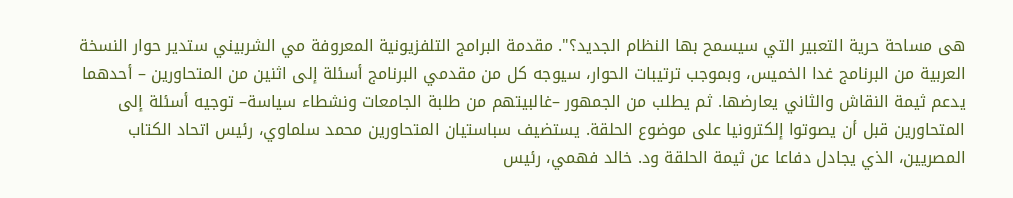هى مساحة حرية التعبير التي سيسمح بها النظام الجديد؟". مقدمة البرامج التلفزيونية المعروفة مي الشربيني ستدير حوار النسخة العربية من البرنامج غدا الخميس، وبموجب ترتيبات الحوار، سيوجه كل من مقدمي البرنامج أسئلة إلى اثنين من المتحاورين – أحدهما يدعم ثيمة النقاش والثاني يعارضها. ثم يطلب من الجمهور –غالبيتهم من طلبة الجامعات ونشطاء سياسة– توجيه أسئلة إلى المتحاورين قبل أن يصوتوا إلكترونيا على موضوع الحلقة. يستضيف سباستيان المتحاورين محمد سلماوي، رئيس اتحاد الكتاب المصريين، الذي يجادل دفاعا عن ثيمة الحلقة ود. خالد فهمي، رئيس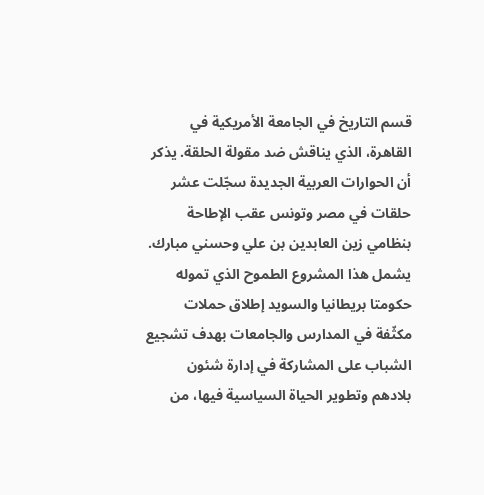قسم التاريخ في الجامعة الأمريكية في القاهرة، الذي يناقش ضد مقولة الحلقة. يذكر أن الحوارات العربية الجديدة سجّلت عشر حلقات في مصر وتونس عقب الإطاحة بنظامي زين العابدين بن علي وحسني مبارك. يشمل هذا المشروع الطموح الذي تموله حكومتا بريطانيا والسويد إطلاق حملات مكثّفة في المدارس والجامعات بهدف تشجيع الشباب على المشاركة في إدارة شئون بلادهم وتطوير الحياة السياسية فيها، من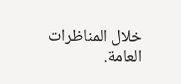خلال المناظرات العامة.